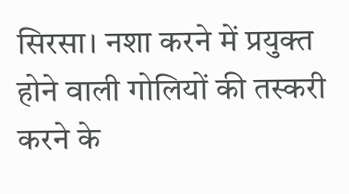सिरसा। नशा करने में प्रयुक्त होने वाली गोलियों की तस्करी करने के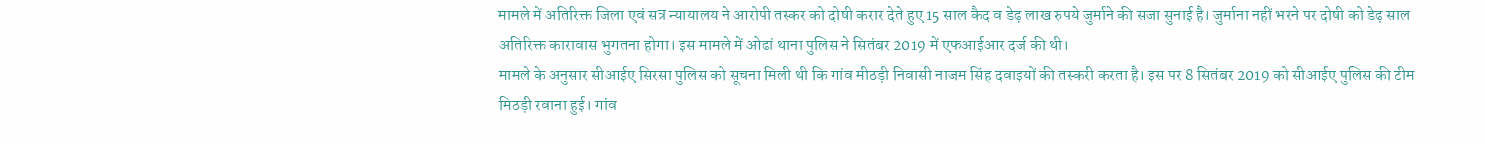मामले में अतिरिक्त जिला एवं सत्र न्यायालय ने आरोपी तस्कर को दोषी करार देते हुए 15 साल कैद व डेढ़ लाख रुपये जुर्माने की सजा सुनाई है। जुर्माना नहीं भरने पर दोषी को डेढ़ साल अतिरिक्त कारावास भुगतना होगा। इस मामले में ओढां थाना पुलिस ने सितंबर 2019 में एफआईआर दर्ज की थी।
मामले के अनुसार सीआईए सिरसा पुलिस को सूचना मिली थी कि गांव मीठड़ी निवासी नाजम सिंह दवाइयों की तस्करी करता है। इस पर 8 सितंबर 2019 को सीआईए पुलिस की टीम मिठड़ी रवाना हुई। गांव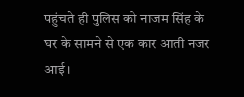पहुंचते ही पुलिस को नाजम सिंह के घर के सामने से एक कार आती नजर आई।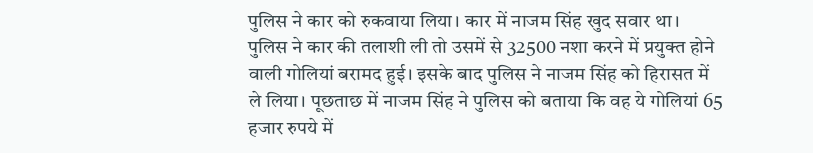पुलिस ने कार को रुकवाया लिया। कार में नाजम सिंह खुद सवार था। पुलिस ने कार की तलाशी ली तो उसमें से 32500 नशा करने में प्रयुक्त होने वाली गोलियां बरामद हुई। इसके बाद पुलिस ने नाजम सिंह को हिरासत में ले लिया। पूछताछ में नाजम सिंह ने पुलिस को बताया कि वह ये गोलियां 65 हजार रुपये में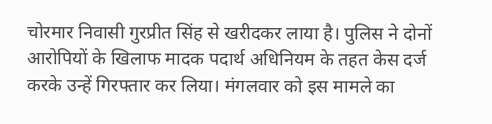चोरमार निवासी गुरप्रीत सिंह से खरीदकर लाया है। पुलिस ने दोनों आरोपियों के खिलाफ मादक पदार्थ अधिनियम के तहत केस दर्ज करके उन्हें गिरफ्तार कर लिया। मंगलवार को इस मामले का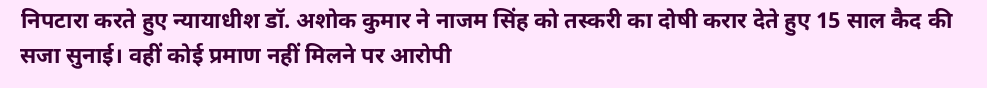निपटारा करते हुए न्यायाधीश डॉ. अशोक कुमार ने नाजम सिंह को तस्करी का दोषी करार देते हुए 15 साल कैद की सजा सुनाई। वहीं कोई प्रमाण नहीं मिलने पर आरोपी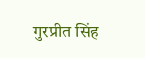गुरप्रीत सिंह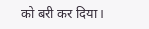को बरी कर दिया।